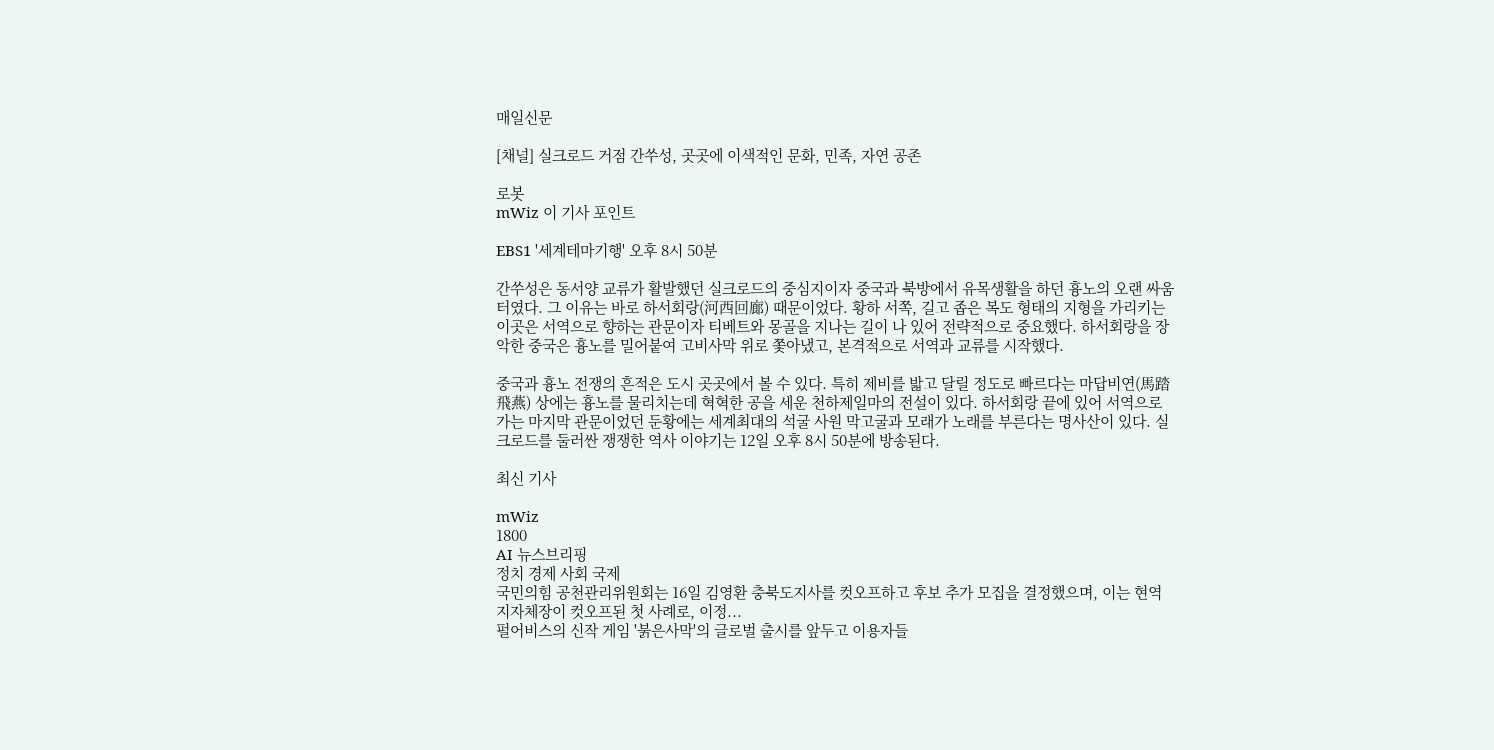매일신문

[채널] 실크로드 거점 간쑤성, 곳곳에 이색적인 문화, 민족, 자연 공존

로봇
mWiz 이 기사 포인트

EBS1 '세계테마기행' 오후 8시 50분

간쑤성은 동서양 교류가 활발했던 실크로드의 중심지이자 중국과 북방에서 유목생활을 하던 흉노의 오랜 싸움터였다. 그 이유는 바로 하서회랑(河西回廊) 때문이었다. 황하 서쪽, 길고 좁은 복도 형태의 지형을 가리키는 이곳은 서역으로 향하는 관문이자 티베트와 몽골을 지나는 길이 나 있어 전략적으로 중요했다. 하서회랑을 장악한 중국은 흉노를 밀어붙여 고비사막 위로 쫓아냈고, 본격적으로 서역과 교류를 시작했다.

중국과 흉노 전쟁의 흔적은 도시 곳곳에서 볼 수 있다. 특히 제비를 밟고 달릴 정도로 빠르다는 마답비연(馬踏飛燕) 상에는 흉노를 물리치는데 혁혁한 공을 세운 천하제일마의 전설이 있다. 하서회랑 끝에 있어 서역으로 가는 마지막 관문이었던 둔황에는 세계최대의 석굴 사원 막고굴과 모래가 노래를 부른다는 명사산이 있다. 실크로드를 둘러싼 쟁쟁한 역사 이야기는 12일 오후 8시 50분에 방송된다.

최신 기사

mWiz
1800
AI 뉴스브리핑
정치 경제 사회 국제
국민의힘 공천관리위원회는 16일 김영환 충북도지사를 컷오프하고 후보 추가 모집을 결정했으며, 이는 현역 지자체장이 컷오프된 첫 사례로, 이정...
펄어비스의 신작 게임 '붉은사막'의 글로벌 출시를 앞두고 이용자들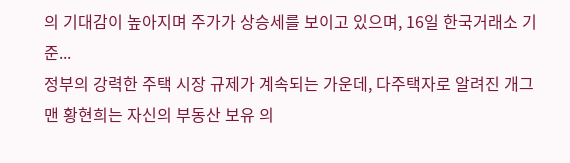의 기대감이 높아지며 주가가 상승세를 보이고 있으며, 16일 한국거래소 기준...
정부의 강력한 주택 시장 규제가 계속되는 가운데, 다주택자로 알려진 개그맨 황현희는 자신의 부동산 보유 의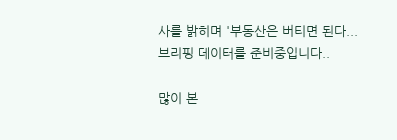사를 밝히며 '부동산은 버티면 된다...
브리핑 데이터를 준비중입니다..

많이 본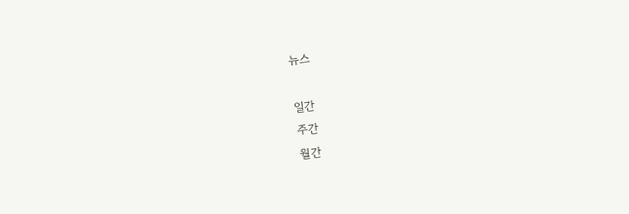뉴스

일간
주간
월간